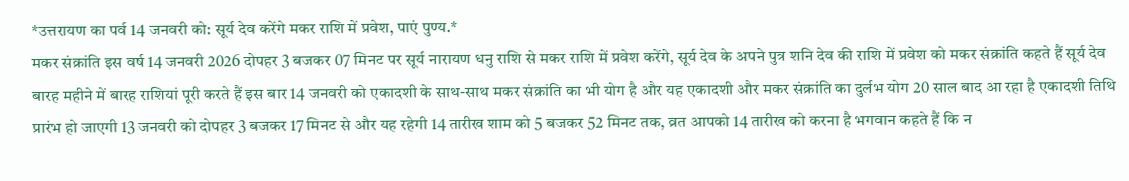*उत्तरायण का पर्व 14 जनवरी को: सूर्य देव करेंगे मकर राशि में प्रवेश, पाएं पुण्य.*
मकर संक्रांति इस वर्ष 14 जनवरी 2026 दोपहर 3 बजकर 07 मिनट पर सूर्य नारायण धनु राशि से मकर राशि में प्रवेश करेंगे, सूर्य देव के अपने पुत्र शनि देव की राशि में प्रवेश को मकर संक्रांति कहते हैं सूर्य देव बारह महीने में बारह राशियां पूरी करते हैं इस बार 14 जनवरी को एकादशी के साथ-साथ मकर संक्रांति का भी योग है और यह एकादशी और मकर संक्रांति का दुर्लभ योग 20 साल बाद आ रहा है एकादशी तिथि प्रारंभ हो जाएगी 13 जनवरी को दोपहर 3 बजकर 17 मिनट से और यह रहेगी 14 तारीख शाम को 5 बजकर 52 मिनट तक, व्रत आपको 14 तारीख को करना है भगवान कहते हैं कि न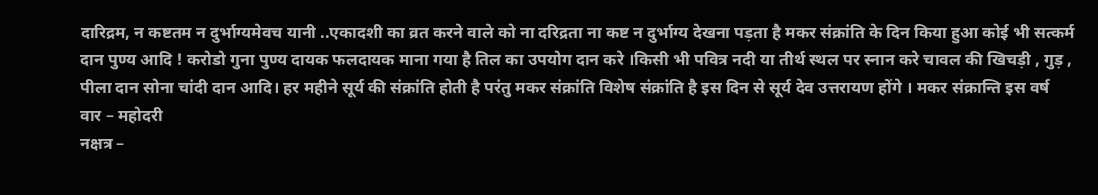दारिद्रम, न कष्टतम न दुर्भाग्यमेवच यानी ..एकादशी का व्रत करने वाले को ना दरिद्रता ना कष्ट न दुर्भाग्य देखना पड़ता है मकर संक्रांति के दिन किया हुआ कोई भी सत्कर्म दान पुण्य आदि ! करोडो गुना पुण्य दायक फलदायक माना गया है तिल का उपयोग दान करे ।किसी भी पवित्र नदी या तीर्थ स्थल पर स्नान करे चावल की खिचड़ी , गुड़ , पीला दान सोना चांदी दान आदि। हर महीने सूर्य की संक्रांति होती है परंतु मकर संक्रांति विशेष संक्रांति है इस दिन से सूर्य देव उत्तरायण होंगे । मकर संक्रान्ति इस वर्ष
वार – महोदरी
नक्षत्र –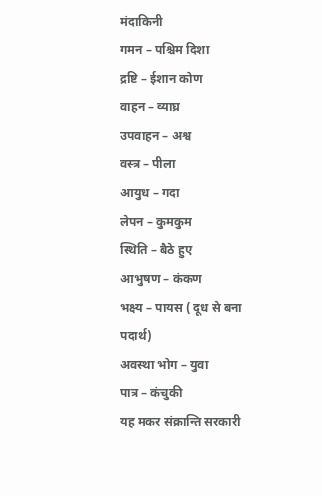मंदाकिनी
गमन – पश्चिम दिशा
द्रष्टि – ईशान कोण
वाहन – व्याघ्र
उपवाहन – अश्व
वस्त्र – पीला
आयुध – गदा
लेपन – कुमकुम
स्थिति – बैठे हुए
आभुषण – कंकण
भक्ष्य – पायस ( दूध से बना पदार्थ)
अवस्था भोग – युवा
पात्र – कंचुकी
यह मकर संक्रान्ति सरकारी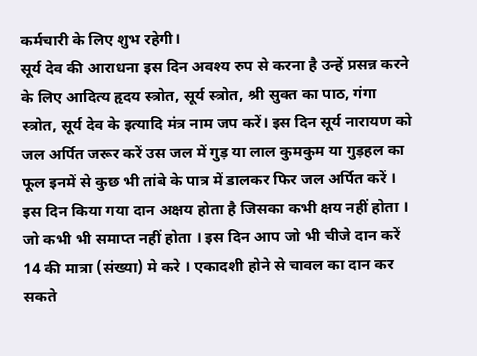कर्मचारी के लिए शुभ रहेगी।
सूर्य देव की आराधना इस दिन अवश्य रुप से करना है उन्हें प्रसन्न करने के लिए आदित्य हृदय स्त्रोत, सूर्य स्त्रोत, श्री सुक्त का पाठ, गंगा स्त्रोत, सूर्य देव के इत्यादि मंत्र नाम जप करें। इस दिन सूर्य नारायण को जल अर्पित जरूर करें उस जल में गुड़ या लाल कुमकुम या गुड़हल का फूल इनमें से कुछ भी तांबे के पात्र में डालकर फिर जल अर्पित करें । इस दिन किया गया दान अक्षय होता है जिसका कभी क्षय नहीं होता । जो कभी भी समाप्त नहीं होता । इस दिन आप जो भी चीजे दान करें 14 की मात्रा (संख्या) मे करे । एकादशी होने से चावल का दान कर सकते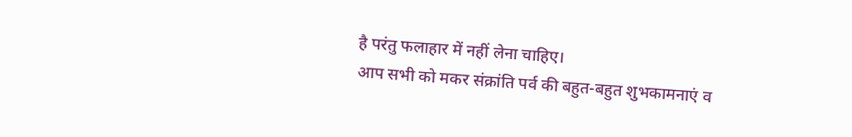है परंतु फलाहार में नहीं लेना चाहिए।
आप सभी को मकर संक्रांति पर्व की बहुत-बहुत शुभकामनाएं व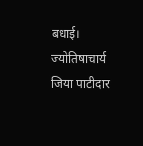बधाई।
ज्योतिषाचार्य जिया पाटीदार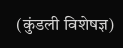(कुंडली विशेषज्ञ)